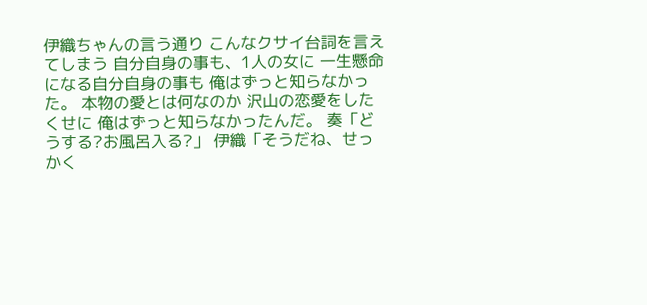伊織ちゃんの言う通り こんなクサイ台詞を言えてしまう 自分自身の事も、1人の女に 一生懸命になる自分自身の事も 俺はずっと知らなかった。 本物の愛とは何なのか 沢山の恋愛をしたくせに 俺はずっと知らなかったんだ。 奏「どうする?お風呂入る?」 伊織「そうだね、せっかく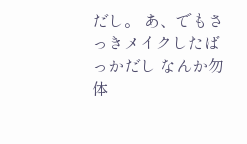だし。 あ、でもさっきメイクしたばっかだし なんか勿体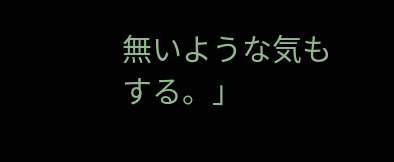無いような気もする。」